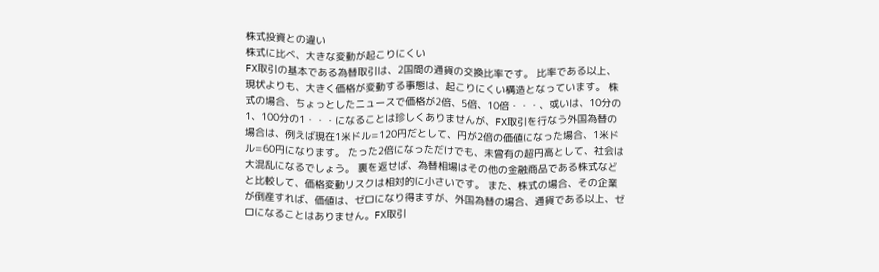株式投資との違い
株式に比べ、大きな変動が起こりにくい
FX取引の基本である為替取引は、2国間の通貨の交換比率です。 比率である以上、現状よりも、大きく価格が変動する事態は、起こりにくい構造となっています。 株式の場合、ちょっとしたニュースで価格が2倍、5倍、10倍・・・、或いは、10分の1、100分の1・・・になることは珍しくありませんが、FX取引を行なう外国為替の場合は、例えば現在1米ドル=120円だとして、円が2倍の価値になった場合、1米ドル=60円になります。 たった2倍になっただけでも、未曾有の超円高として、社会は大混乱になるでしょう。 裏を返せば、為替相場はその他の金融商品である株式などと比較して、価格変動リスクは相対的に小さいです。 また、株式の場合、その企業が倒産すれば、価値は、ゼロになり得ますが、外国為替の場合、通貨である以上、ゼロになることはありません。FX取引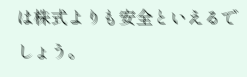は株式よりも安全といえるでしょう。